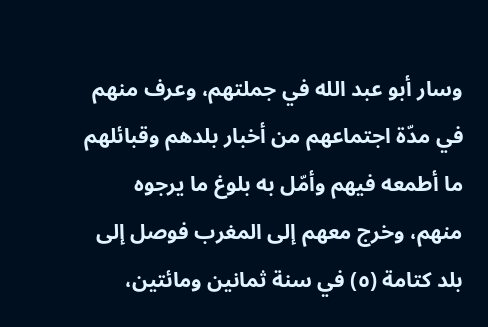وسار أبو عبد الله في جملتهم، وعرف منهم في مدّة اجتماعهم من أخبار بلدهم وقبائلهم ما أطمعه فيهم وأمّل به بلوغ ما يرجوه منهم، وخرج معهم إلى المغرب فوصل إلى بلد كتامة (٥) في سنة ثمانين ومائتين،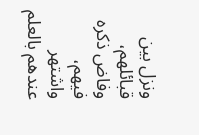ونزل بين قبائلهم، وفاض ذكره فيهم، واشتهر عندهم بالعلم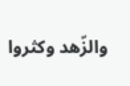والزّهد وكثروا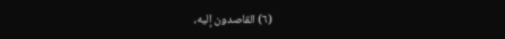(٦) القاصدون إليه،